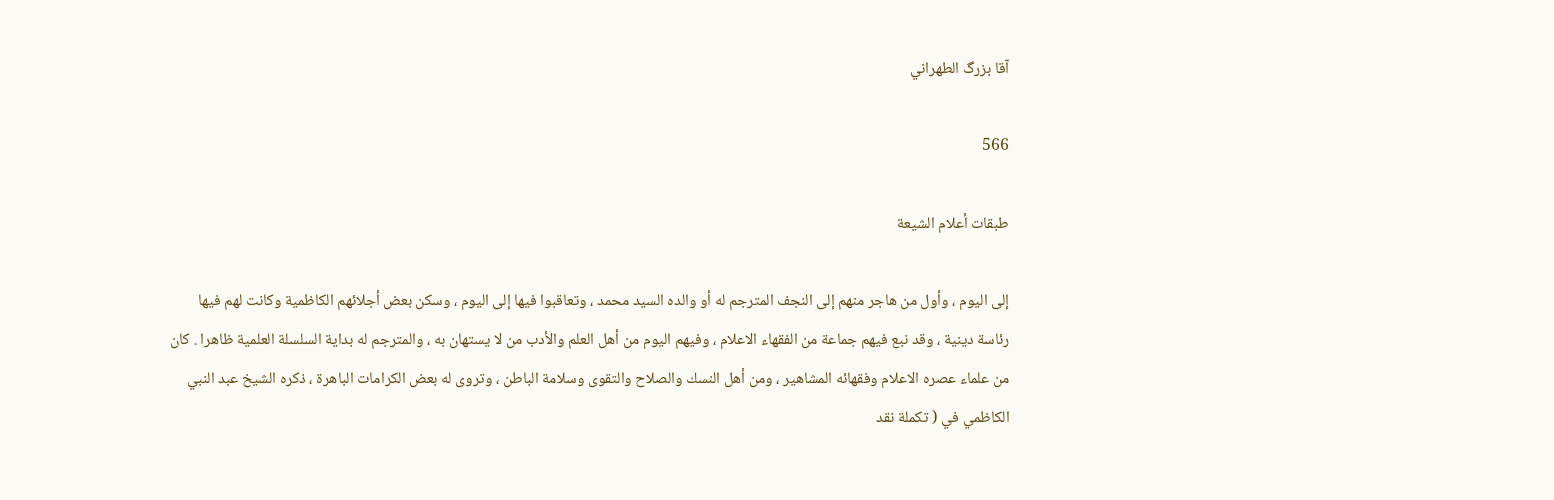آقا بزرگ الطهراني

566

طبقات أعلام الشيعة

إلى اليوم ، وأول من هاجر منهم إلى النجف المترجم له أو والده السيد محمد ، وتعاقبوا فيها إلى اليوم ، وسكن بعض أجلائهم الكاظمية وكانت لهم فيها رئاسة دينية ، وقد نبع فيهم جماعة من الفقهاء الاعلام ، وفيهم اليوم من أهل العلم والأدب من لا يستهان به ، والمترجم له بداية السلسلة العلمية ظاهرا . كان من علماء عصره الاعلام وفقهائه المشاهير ، ومن أهل النسك والصلاح والتقوى وسلامة الباطن ، وتروى له بعض الكرامات الباهرة ، ذكره الشيخ عبد النبي الكاظمي في ( تكملة نقد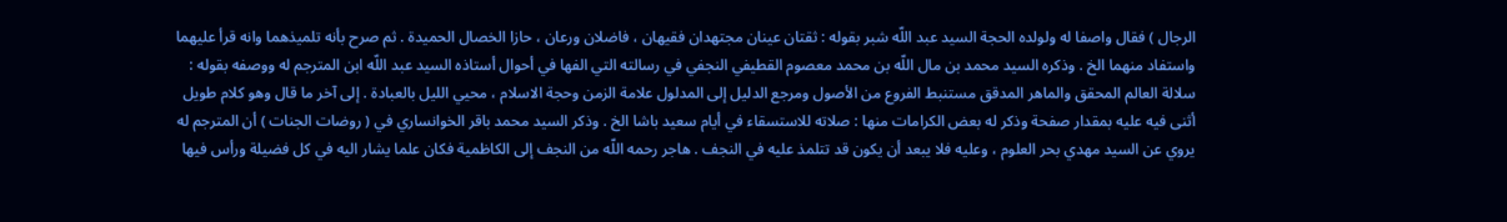الرجال ) فقال واصفا له ولولده الحجة السيد عبد اللّه شبر بقوله : ثقتان عينان مجتهدان فقيهان ، فاضلان ورعان ، حازا الخصال الحميدة . ثم صرح بأنه تلميذهما وانه قرأ عليهما واستفاد منهما الخ . وذكره السيد محمد بن مال اللّه بن محمد معصوم القطيفي النجفي في رسالته التي الفها في أحوال أستاذه السيد عبد اللّه ابن المترجم له ووصفه بقوله : سلالة العالم المحقق والماهر المدقق مستنبط الفروع من الأصول ومرجع الدليل إلى المدلول علامة الزمن وحجة الاسلام ، محيي الليل بالعبادة . إلى آخر ما قال وهو كلام طويل أثنى فيه عليه بمقدار صفحة وذكر له بعض الكرامات منها : صلاته للاستسقاء في أيام سعيد باشا الخ . وذكر السيد محمد باقر الخوانساري في ( روضات الجنات ) أن المترجم له يروي عن السيد مهدي بحر العلوم ، وعليه فلا يبعد أن يكون قد تتلمذ عليه في النجف . هاجر رحمه اللّه من النجف إلى الكاظمية فكان علما يشار اليه في كل فضيلة ورأس فيها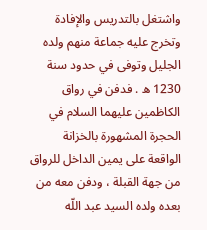واشتغل بالتدريس والإفادة وتخرج عليه جماعة منهم ولده الجليل وتوفى في حدود سنة 1230 ه . فدفن في رواق الكاظمين عليهما السلام في الحجرة المشهورة بالخزانة الواقعة على يمين الداخل للرواق من جهة القبلة ، ودفن معه من بعده ولده السيد عبد اللّه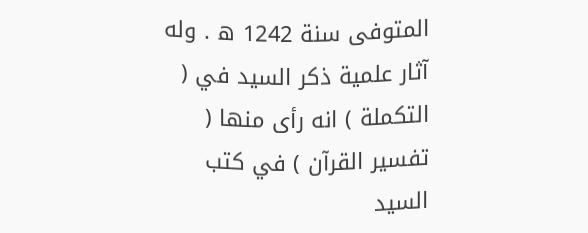المتوفى سنة 1242 ه . وله آثار علمية ذكر السيد في ( التكملة ) انه رأى منها ( تفسير القرآن ) في كتب السيد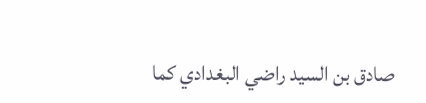صادق بن السيد راضي البغدادي كما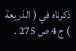ذكرناه في ( الذريعة ) ج 4 ص 275 .